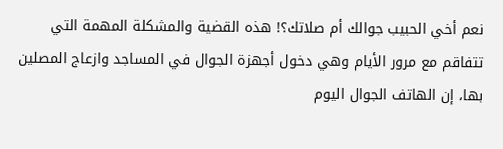نعم أخي الحبيب جوالك أم صلاتك؟! هذه القضية والمشكلة المهمة التي تتفاقم مع مرور الأيام وهي دخول أجهزة الجوال في المساجد وازعاج المصلين بها، إن الهاتف الجوال اليوم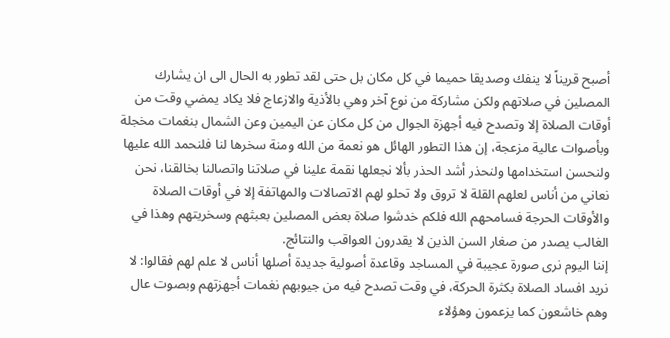أصبح قريناً لا ينفك وصديقا حميما في كل مكان بل حتى لقد تطور به الحال الى ان يشارك المصلين في صلاتهم ولكن مشاركة من نوع آخر وهي بالأذية والازعاج فلا يكاد يمضي وقت من أوقات الصلاة إلا وتصدح فيه أجهزة الجوال من كل مكان عن اليمين وعن الشمال بنغمات مخجلة وبأصوات عالية مزعجة، إن هذا التطور الهائل هو نعمة من الله ومنة سخرها لنا فلنحمد الله عليها ولنحسن استخدامها ولنحذر أشد الحذر بألا نجعلها نقمة علينا في صلاتنا واتصالنا بخالقنا، نحن نعاني من أناس لعلهم القلة لا تروق ولا تحلو لهم الاتصالات والمهاتفة إلا في أوقات الصلاة والأوقات الحرجة فسامحهم الله فلكم خدشوا صلاة بعض المصلين بعبثهم وسخريتهم وهذا في الغالب يصدر من صغار السن الذين لا يقدرون العواقب والنتائج.
إننا اليوم نرى صورة عجيبة في المساجد وقاعدة أصولية جديدة أصلها أناس لا علم لهم فقالوا: لا نريد افساد الصلاة بكثرة الحركة، في وقت تصدح فيه من جيوبهم نغمات أجهزتهم وبصوت عال وهم خاشعون كما يزعمون وهؤلاء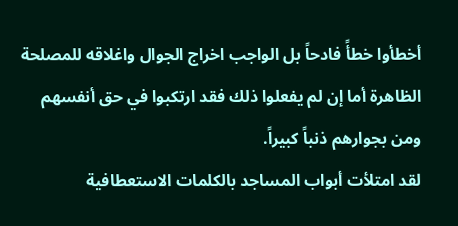أخطأوا خطأً فادحاً بل الواجب اخراج الجوال واغلاقه للمصلحة الظاهرة أما إن لم يفعلوا ذلك فقد ارتكبوا في حق أنفسهم ومن بجوارهم ذنباً كبيراً.
لقد امتلأت أبواب المساجد بالكلمات الاستعطافية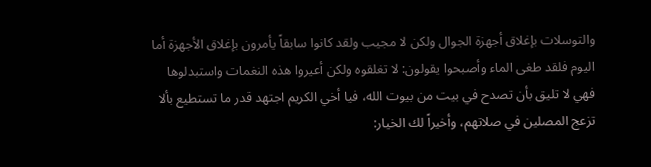والتوسلات بإغلاق أجهزة الجوال ولكن لا مجيب ولقد كانوا سابقاً يأمرون بإغلاق الأجهزة أما اليوم فلقد طغى الماء وأصبحوا يقولون: لا تغلقوه ولكن أعيروا هذه النغمات واستبدلوها فهي لا تليق بأن تصدح في بيت من بيوت الله، فيا أخي الكريم اجتهد قدر ما تستطيع بألا تزعج المصلين في صلاتهم، وأخيراً لك الخيار: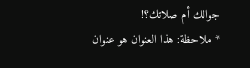جوالك أم صلاتك؟!
* ملاحظة: هذا العنوان هو عنوان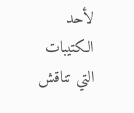لأحد الكتيبات التي تناقش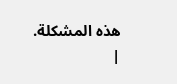هذه المشكلة.
|